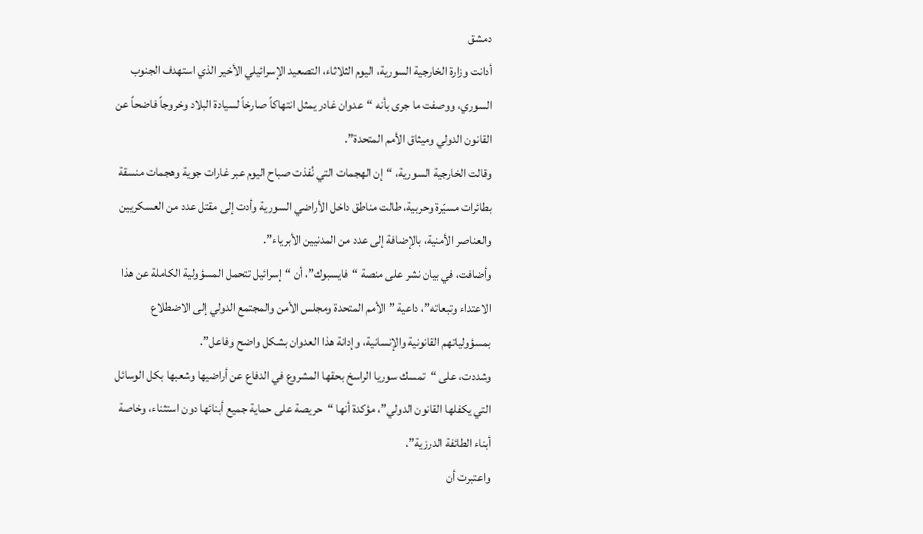دمشق
أدانت وزارة الخارجية السورية، اليوم الثلاثاء، التصعيد الإسرائيلي الأخير الذي استهدف الجنوب السوري، ووصفت ما جرى بأنه “عدوان غادر يمثل انتهاكاً صارخاً لسيادة البلاد وخروجاً فاضحاً عن القانون الدولي وميثاق الأمم المتحدة”.
وقالت الخارجية السورية، “إن الهجمات التي نُفذت صباح اليوم عبر غارات جوية وهجمات منسقة بطائرات مسيّرة وحربية، طالت مناطق داخل الأراضي السورية وأدت إلى مقتل عدد من العسكريين والعناصر الأمنية، بالإضافة إلى عدد من المدنيين الأبرياء”.
وأضافت، في بيان نشر على منصة “فايسبوك”، أن “إسرائيل تتحمل المسؤولية الكاملة عن هذا الاعتداء وتبعاته”، داعية ”الأمم المتحدة ومجلس الأمن والمجتمع الدولي إلى الاضطلاع بمسؤولياتهم القانونية والإنسانية، وإدانة هذا العدوان بشكل واضح وفاعل”.
وشددت، على “تمسك سوريا الراسخ بحقها المشروع في الدفاع عن أراضيها وشعبها بكل الوسائل التي يكفلها القانون الدولي”، مؤكدة أنها “حريصة على حماية جميع أبنائها دون استثناء، وخاصة أبناء الطائفة الدرزية”.
واعتبرت أن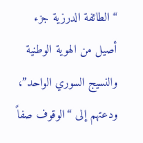“الطائفة الدرزية جزء أصيل من الهوية الوطنية والنسيج السوري الواحد”، ودعتهم إلى “الوقوف صفاً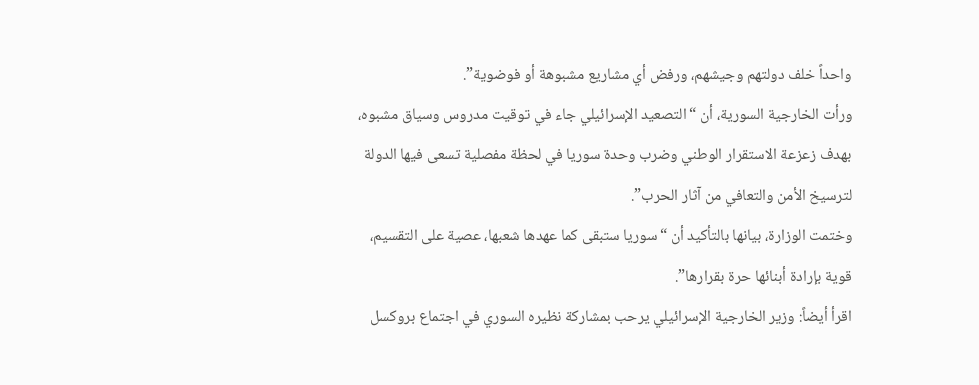واحداً خلف دولتهم وجيشهم، ورفض أي مشاريع مشبوهة أو فوضوية”.
ورأت الخارجية السورية، أن “التصعيد الإسرائيلي جاء في توقيت مدروس وسياق مشبوه، بهدف زعزعة الاستقرار الوطني وضرب وحدة سوريا في لحظة مفصلية تسعى فيها الدولة لترسيخ الأمن والتعافي من آثار الحرب”.
وختمت الوزارة، بيانها بالتأكيد أن “سوريا ستبقى كما عهدها شعبها، عصية على التقسيم، قوية بإرادة أبنائها حرة بقرارها”.
اقرأ أيضاً: وزير الخارجية الإسرائيلي يرحب بمشاركة نظيره السوري في اجتماع بروكسل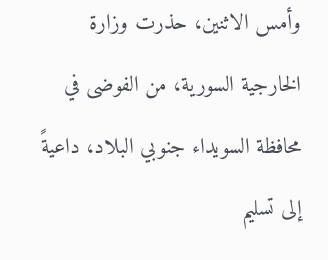وأمس الاثنين، حذرت وزارة الخارجية السورية، من الفوضى في محافظة السويداء جنوبي البلاد، داعيةً إلى تسليم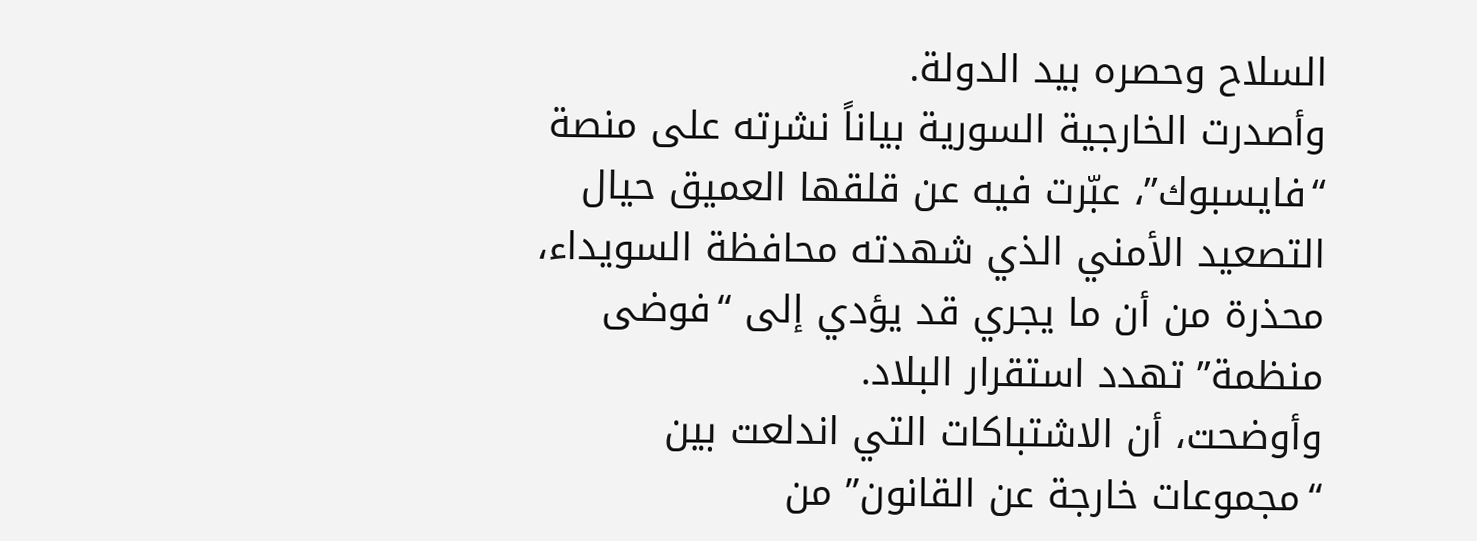السلاح وحصره بيد الدولة.
وأصدرت الخارجية السورية بياناً نشرته على منصة “فايسبوك”، عبّرت فيه عن قلقها العميق حيال التصعيد الأمني الذي شهدته محافظة السويداء، محذرة من أن ما يجري قد يؤدي إلى “فوضى منظمة” تهدد استقرار البلاد.
وأوضحت، أن الاشتباكات التي اندلعت بين “مجموعات خارجة عن القانون” من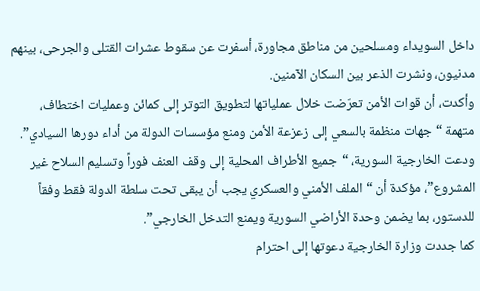داخل السويداء ومسلحين من مناطق مجاورة، أسفرت عن سقوط عشرات القتلى والجرحى، بينهم مدنيون، ونشرت الذعر بين السكان الآمنين.
وأكدت، أن قوات الأمن تعرّضت خلال عملياتها لتطويق التوتر إلى كمائن وعمليات اختطاف، متهمة “جهات منظمة بالسعي إلى زعزعة الأمن ومنع مؤسسات الدولة من أداء دورها السيادي”.
ودعت الخارجية السورية، “جميع الأطراف المحلية إلى وقف العنف فوراً وتسليم السلاح غير المشروع”، مؤكدة أن “الملف الأمني والعسكري يجب أن يبقى تحت سلطة الدولة فقط وفقاً للدستور، بما يضمن وحدة الأراضي السورية ويمنع التدخل الخارجي”.
كما جددت وزارة الخارجية دعوتها إلى احترام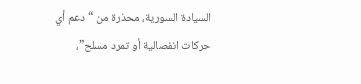السيادة السورية، محذرة من “دعم أي حركات انفصالية أو تمرد مسلح”،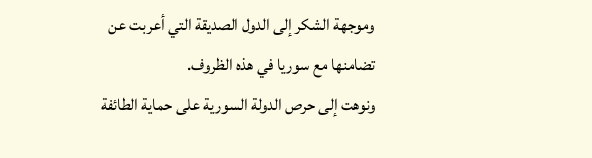وموجهة الشكر إلى الدول الصديقة التي أعربت عن تضامنها مع سوريا في هذه الظروف.
ونوهت إلى حرص الدولة السورية على حماية الطائفة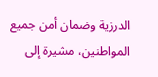الدرزية وضمان أمن جميع المواطنين، مشيرة إلى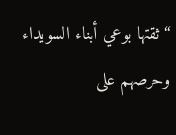“ثقتها بوعي أبناء السويداء وحرصهم على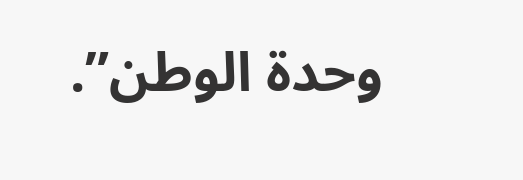وحدة الوطن”.